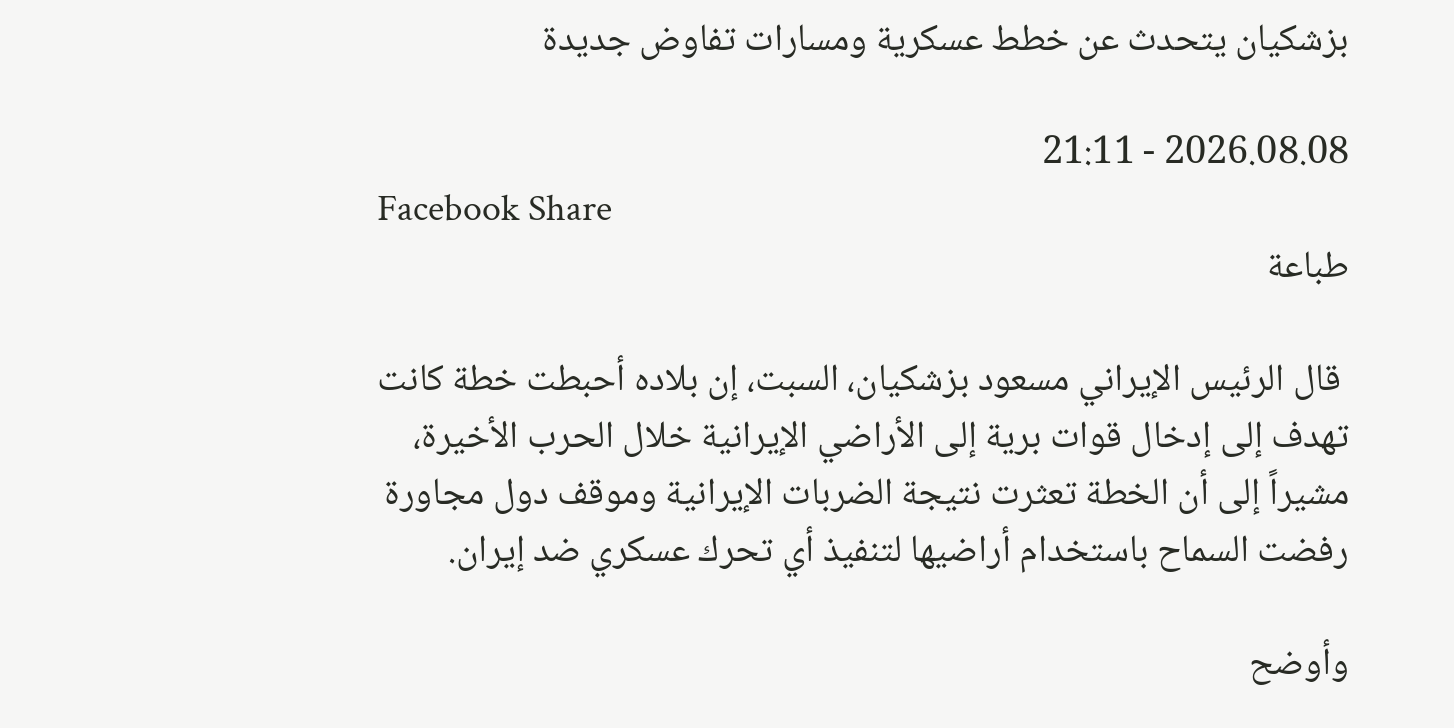بزشكيان يتحدث عن خطط عسكرية ومسارات تفاوض جديدة

2026.08.08 - 21:11
Facebook Share
طباعة

 قال الرئيس الإيراني مسعود بزشكيان، السبت، إن بلاده أحبطت خطة كانت تهدف إلى إدخال قوات برية إلى الأراضي الإيرانية خلال الحرب الأخيرة، مشيراً إلى أن الخطة تعثرت نتيجة الضربات الإيرانية وموقف دول مجاورة رفضت السماح باستخدام أراضيها لتنفيذ أي تحرك عسكري ضد إيران.

وأوضح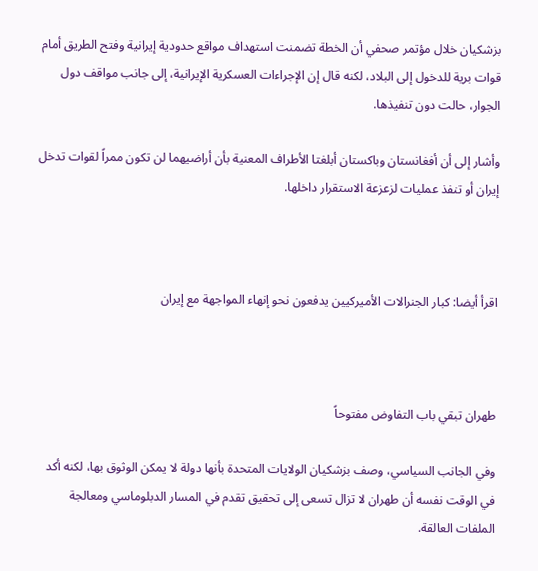بزشكيان خلال مؤتمر صحفي أن الخطة تضمنت استهداف مواقع حدودية إيرانية وفتح الطريق أمام قوات برية للدخول إلى البلاد، لكنه قال إن الإجراءات العسكرية الإيرانية، إلى جانب مواقف دول الجوار، حالت دون تنفيذها.

وأشار إلى أن أفغانستان وباكستان أبلغتا الأطراف المعنية بأن أراضيهما لن تكون ممراً لقوات تدخل إيران أو تنفذ عمليات لزعزعة الاستقرار داخلها.



اقرأ أيضا: كبار الجنرالات الأميركيين يدفعون نحو إنهاء المواجهة مع إيران



طهران تبقي باب التفاوض مفتوحاً

وفي الجانب السياسي، وصف بزشكيان الولايات المتحدة بأنها دولة لا يمكن الوثوق بها، لكنه أكد في الوقت نفسه أن طهران لا تزال تسعى إلى تحقيق تقدم في المسار الدبلوماسي ومعالجة الملفات العالقة.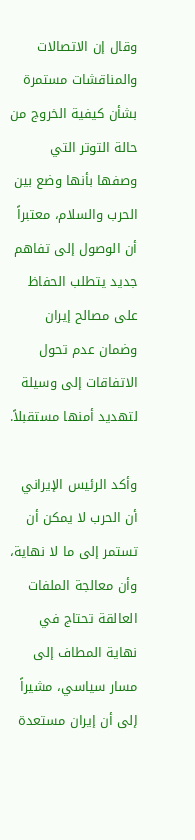وقال إن الاتصالات والمناقشات مستمرة بشأن كيفية الخروج من حالة التوتر التي وصفها بأنها وضع بين الحرب والسلام، معتبراً أن الوصول إلى تفاهم جديد يتطلب الحفاظ على مصالح إيران وضمان عدم تحول الاتفاقات إلى وسيلة لتهديد أمنها مستقبلاً.

وأكد الرئيس الإيراني أن الحرب لا يمكن أن تستمر إلى ما لا نهاية، وأن معالجة الملفات العالقة تحتاج في نهاية المطاف إلى مسار سياسي، مشيراً إلى أن إيران مستعدة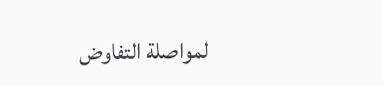لمواصلة التفاوض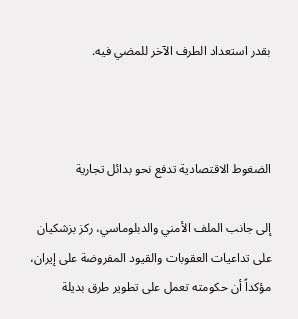بقدر استعداد الطرف الآخر للمضي فيه.



الضغوط الاقتصادية تدفع نحو بدائل تجارية

إلى جانب الملف الأمني والدبلوماسي، ركز بزشكيان على تداعيات العقوبات والقيود المفروضة على إيران، مؤكداً أن حكومته تعمل على تطوير طرق بديلة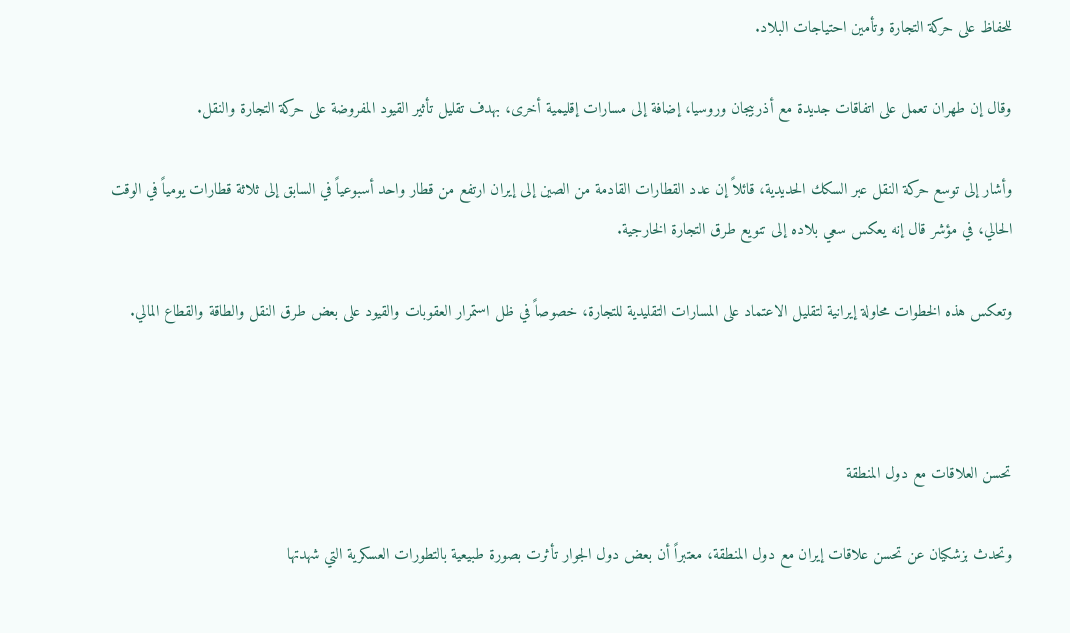للحفاظ على حركة التجارة وتأمين احتياجات البلاد.

وقال إن طهران تعمل على اتفاقات جديدة مع أذربيجان وروسيا، إضافة إلى مسارات إقليمية أخرى، بهدف تقليل تأثير القيود المفروضة على حركة التجارة والنقل.

وأشار إلى توسع حركة النقل عبر السكك الحديدية، قائلاً إن عدد القطارات القادمة من الصين إلى إيران ارتفع من قطار واحد أسبوعياً في السابق إلى ثلاثة قطارات يومياً في الوقت الحالي، في مؤشر قال إنه يعكس سعي بلاده إلى تنويع طرق التجارة الخارجية.

وتعكس هذه الخطوات محاولة إيرانية لتقليل الاعتماد على المسارات التقليدية للتجارة، خصوصاً في ظل استمرار العقوبات والقيود على بعض طرق النقل والطاقة والقطاع المالي.



تحسن العلاقات مع دول المنطقة

وتحدث بزشكيان عن تحسن علاقات إيران مع دول المنطقة، معتبراً أن بعض دول الجوار تأثرت بصورة طبيعية بالتطورات العسكرية التي شهدتها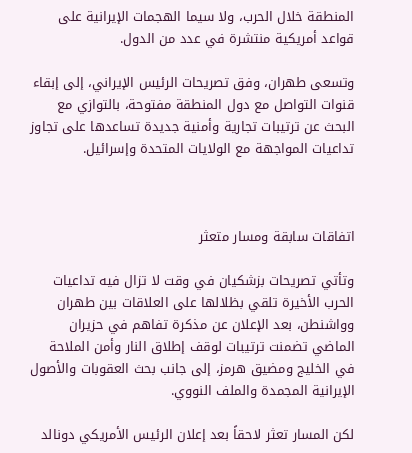المنطقة خلال الحرب، ولا سيما الهجمات الإيرانية على قواعد أمريكية منتشرة في عدد من الدول.

وتسعى طهران، وفق تصريحات الرئيس الإيراني، إلى إبقاء قنوات التواصل مع دول المنطقة مفتوحة، بالتوازي مع البحث عن ترتيبات تجارية وأمنية جديدة تساعدها على تجاوز تداعيات المواجهة مع الولايات المتحدة وإسرائيل.



اتفاقات سابقة ومسار متعثر

وتأتي تصريحات بزشكيان في وقت لا تزال فيه تداعيات الحرب الأخيرة تلقي بظلالها على العلاقات بين طهران وواشنطن، بعد الإعلان عن مذكرة تفاهم في حزيران الماضي تضمنت ترتيبات لوقف إطلاق النار وأمن الملاحة في الخليج ومضيق هرمز، إلى جانب بحث العقوبات والأصول الإيرانية المجمدة والملف النووي.

لكن المسار تعثر لاحقاً بعد إعلان الرئيس الأمريكي دونالد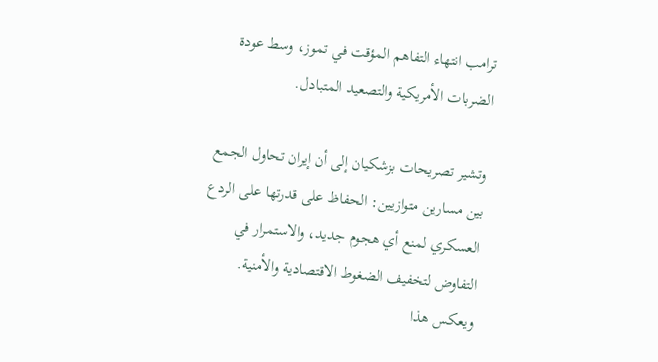ترامب انتهاء التفاهم المؤقت في تموز، وسط عودة الضربات الأمريكية والتصعيد المتبادل.

وتشير تصريحات بزشكيان إلى أن إيران تحاول الجمع بين مسارين متوازيين: الحفاظ على قدرتها على الردع العسكري لمنع أي هجوم جديد، والاستمرار في التفاوض لتخفيف الضغوط الاقتصادية والأمنية. ويعكس هذا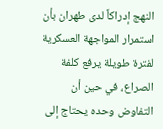النهج إدراكاً لدى طهران بأن استمرار المواجهة العسكرية لفترة طويلة يرفع كلفة الصراع، في حين أن التفاوض وحده يحتاج إلى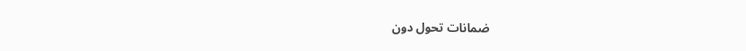ضمانات تحول دون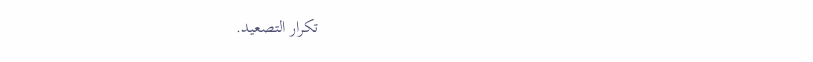تكرار التصعيد.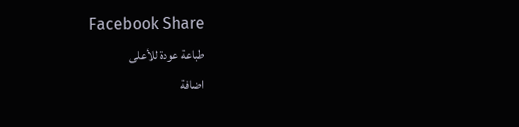Facebook Share
طباعة عودة للأعلى
اضافة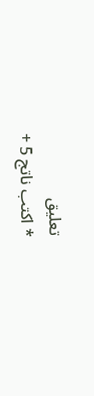تعليق
* اكتب ناتج 5 +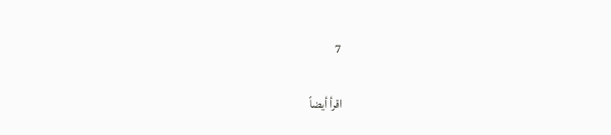7

اقرأ أيضاً